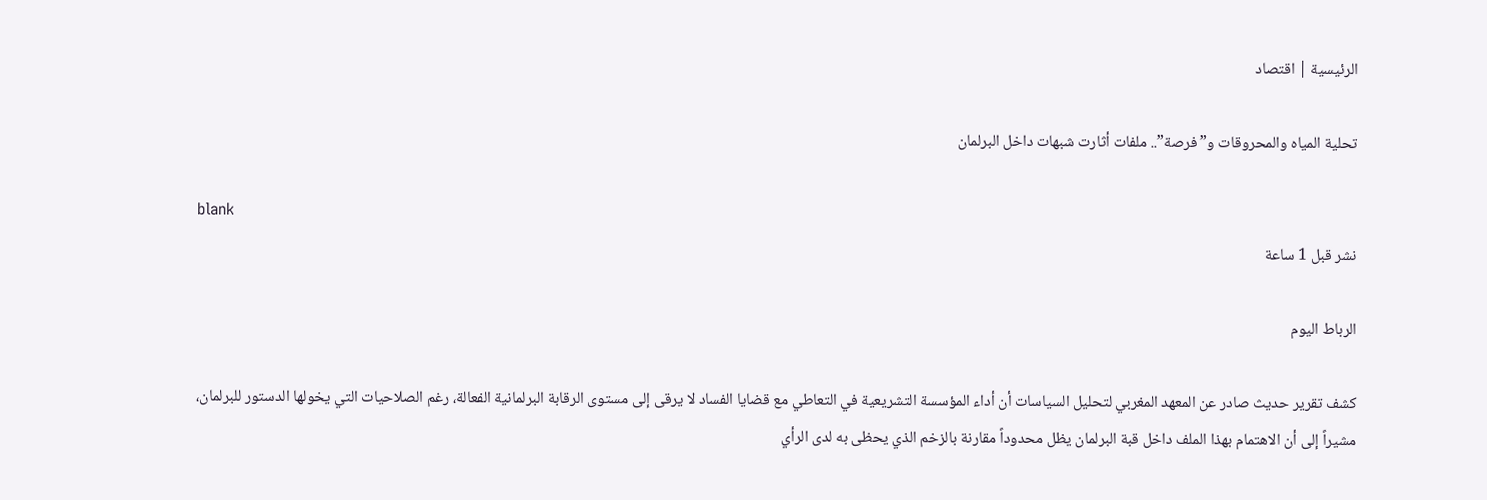الرئيسية | اقتصاد

تحلية المياه والمحروقات و”فرصة”.. ملفات أثارت شبهات داخل البرلمان

blank
نشر قبل 1 ساعة

الرباط اليوم

كشف تقرير حديث صادر عن المعهد المغربي لتحليل السياسات أن أداء المؤسسة التشريعية في التعاطي مع قضايا الفساد لا يرقى إلى مستوى الرقابة البرلمانية الفعالة، رغم الصلاحيات التي يخولها الدستور للبرلمان، مشيراً إلى أن الاهتمام بهذا الملف داخل قبة البرلمان يظل محدوداً مقارنة بالزخم الذي يحظى به لدى الرأي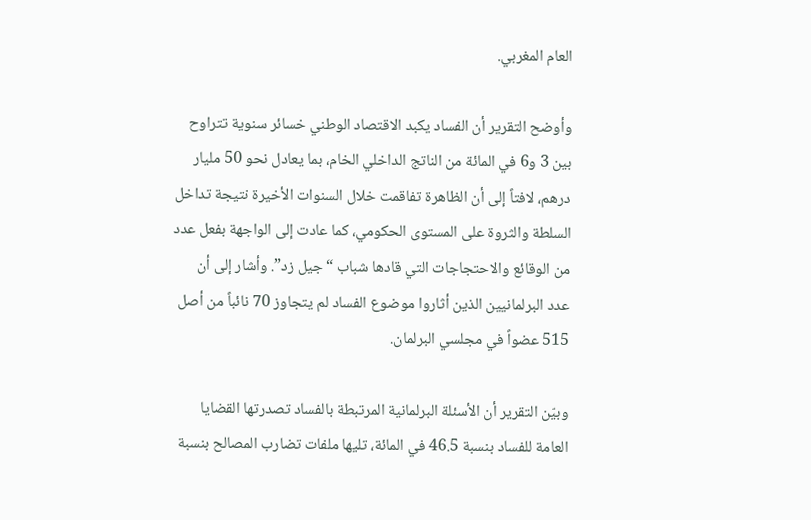العام المغربي.

وأوضح التقرير أن الفساد يكبد الاقتصاد الوطني خسائر سنوية تتراوح بين 3 و6 في المائة من الناتج الداخلي الخام، بما يعادل نحو 50 مليار درهم، لافتاً إلى أن الظاهرة تفاقمت خلال السنوات الأخيرة نتيجة تداخل السلطة والثروة على المستوى الحكومي، كما عادت إلى الواجهة بفعل عدد من الوقائع والاحتجاجات التي قادها شباب “جيل زد”. وأشار إلى أن عدد البرلمانيين الذين أثاروا موضوع الفساد لم يتجاوز 70 نائباً من أصل 515 عضواً في مجلسي البرلمان.

وبيّن التقرير أن الأسئلة البرلمانية المرتبطة بالفساد تصدرتها القضايا العامة للفساد بنسبة 46.5 في المائة، تليها ملفات تضارب المصالح بنسبة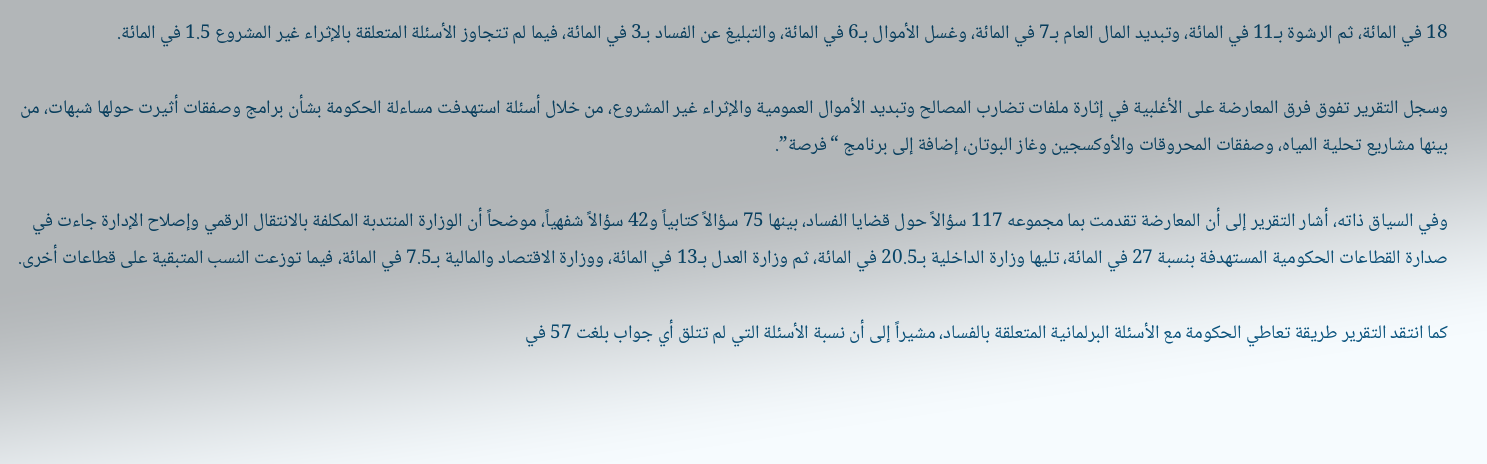18 في المائة، ثم الرشوة بـ11 في المائة، وتبديد المال العام بـ7 في المائة، وغسل الأموال بـ6 في المائة، والتبليغ عن الفساد بـ3 في المائة، فيما لم تتجاوز الأسئلة المتعلقة بالإثراء غير المشروع 1.5 في المائة.

وسجل التقرير تفوق فرق المعارضة على الأغلبية في إثارة ملفات تضارب المصالح وتبديد الأموال العمومية والإثراء غير المشروع، من خلال أسئلة استهدفت مساءلة الحكومة بشأن برامج وصفقات أثيرت حولها شبهات، من بينها مشاريع تحلية المياه، وصفقات المحروقات والأوكسجين وغاز البوتان، إضافة إلى برنامج “فرصة”.

وفي السياق ذاته، أشار التقرير إلى أن المعارضة تقدمت بما مجموعه 117 سؤالاً حول قضايا الفساد، بينها 75 سؤالاً كتابياً و42 سؤالاً شفهياً، موضحاً أن الوزارة المنتدبة المكلفة بالانتقال الرقمي وإصلاح الإدارة جاءت في صدارة القطاعات الحكومية المستهدفة بنسبة 27 في المائة، تليها وزارة الداخلية بـ20.5 في المائة، ثم وزارة العدل بـ13 في المائة، ووزارة الاقتصاد والمالية بـ7.5 في المائة، فيما توزعت النسب المتبقية على قطاعات أخرى.

كما انتقد التقرير طريقة تعاطي الحكومة مع الأسئلة البرلمانية المتعلقة بالفساد، مشيراً إلى أن نسبة الأسئلة التي لم تتلق أي جواب بلغت 57 في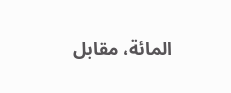المائة، مقابل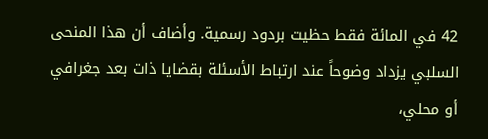42 في المائة فقط حظيت بردود رسمية. وأضاف أن هذا المنحى السلبي يزداد وضوحاً عند ارتباط الأسئلة بقضايا ذات بعد جغرافي أو محلي،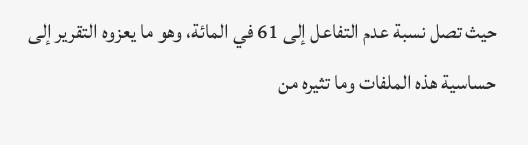حيث تصل نسبة عدم التفاعل إلى 61 في المائة، وهو ما يعزوه التقرير إلى حساسية هذه الملفات وما تثيره من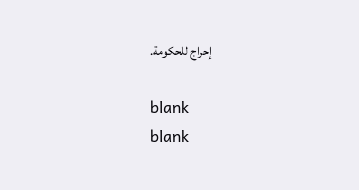إحراج للحكومة.

blank
blank